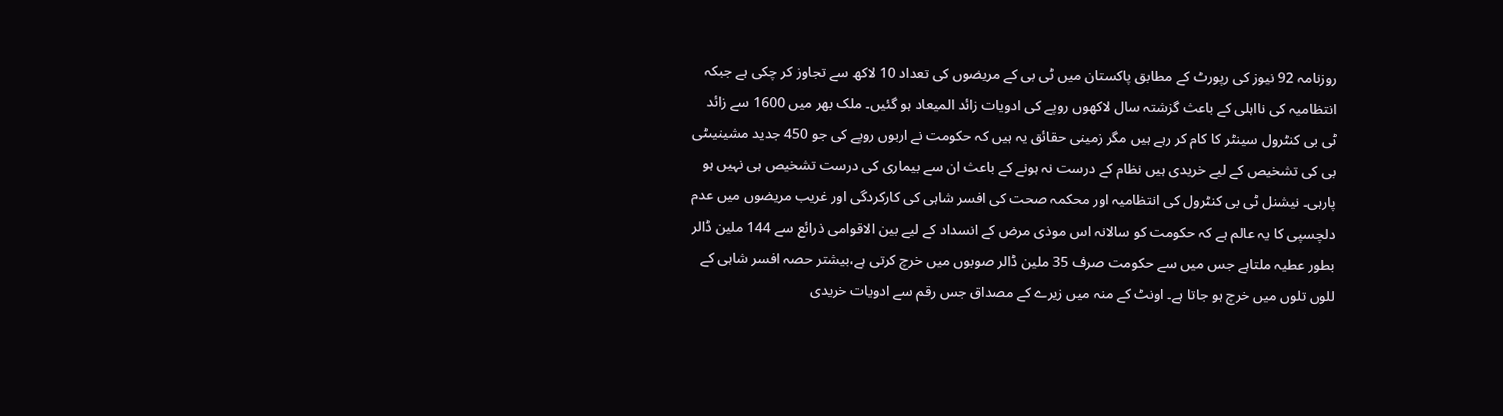روزنامہ 92 نیوز کی رپورٹ کے مطابق پاکستان میں ٹی بی کے مریضوں کی تعداد 10 لاکھ سے تجاوز کر چکی ہے جبکہ انتظامیہ کی نااہلی کے باعث گزشتہ سال لاکھوں روپے کی ادویات زائد المیعاد ہو گئیں۔ ملک بھر میں 1600 سے زائد ٹی بی کنٹرول سینٹر کا کام کر رہے ہیں مگر زمینی حقائق یہ ہیں کہ حکومت نے اربوں روپے کی جو 450 جدید مشینیںٹی بی کی تشخیص کے لیے خریدی ہیں نظام کے درست نہ ہونے کے باعث ان سے بیماری کی درست تشخیص ہی نہیں ہو پارہی۔ نیشنل ٹی بی کنٹرول کی انتظامیہ اور محکمہ صحت کی افسر شاہی کی کارکردگی اور غریب مریضوں میں عدم دلچسپی کا یہ عالم ہے کہ حکومت کو سالانہ اس موذی مرض کے انسداد کے لیے بین الاقوامی ذرائع سے 144 ملین ڈالر بطور عطیہ ملتاہے جس میں سے حکومت صرف 35 ملین ڈالر صوبوں میں خرچ کرتی ہے،بیشتر حصہ افسر شاہی کے للوں تلوں میں خرچ ہو جاتا ہے۔ اونٹ کے منہ میں زیرے کے مصداق جس رقم سے ادویات خریدی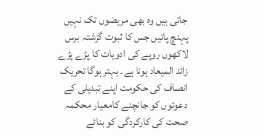جاتی ہیں وہ بھی مریضوں تک نہیں پہنچ پاتیں جس کا ثبوت گزشتہ برس لاکھوں روپے کی ادویات کا پڑے پڑے زائد المیعاد ہونا ہے۔ بہتر ہوگا تحریک انصاف کی حکومت اپنے تبدیلی کے دعوئوں کو جانچنے کامعیار محکمہ صحت کی کارکردگی کو بنائے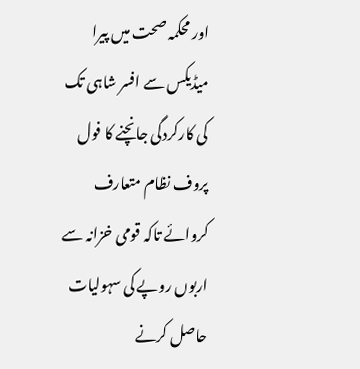اور محکمہ صحت میں پیرا میڈیکس سے افسر شاہی تک کی کارکردگی جانچنے کا فول پروف نظام متعارف کروائے تاکہ قومی خزانہ سے اربوں روپے کی سہولیات حاصل کرنے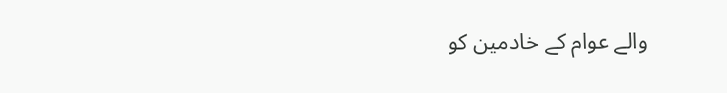والے عوام کے خادمین کو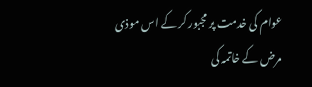عوام کی خدمت پر مجبور کر کے اس موذی مرض کے خاتمہ کی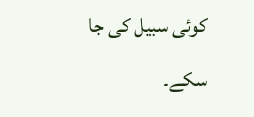کوئی سبیل کی جا سکے۔